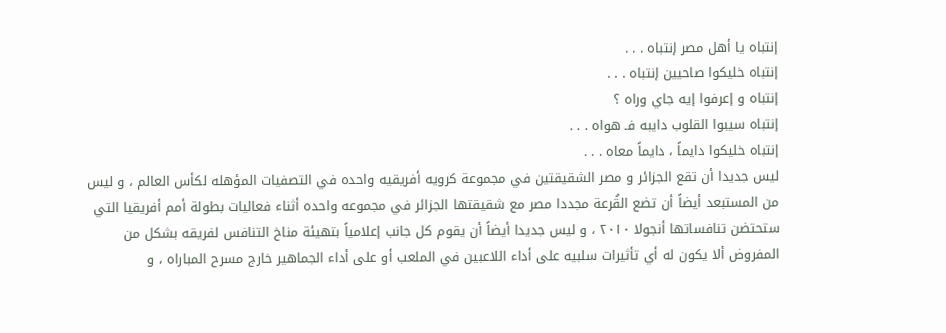إنتباه يا أهل مصر إنتباه . . .
إنتباه خليكوا صاحيين إنتباه . . .
إنتباه و إعرفوا إيه جاي وراه ؟
إنتباه سيبوا القلوب دايبه فـ هواه . . .
إنتباه خليكوا دايماً ، دايماً معاه . . .
ليس جديدا أن تقع الجزائر و مصر الشقيقتين في مجموعة كرويه أفريقيه واحده في التصفيات المؤهله لكأس العالم ، و ليس من المستبعد أيضاً أن تضع القُرعة مجددا مصر مع شقيقتها الجزائر في مجموعه واحده أثناء فعاليات بطولة أمم أفريقيا التي ستحتضن تنافساتها أنجولا ٢٠١٠ ، و ليس جديدا أيضاً أن يقوم كل جانب إعلامياً بتهيئة مناخ التنافس لفريقه بشكل من المفروض ألا يكون له أي تأثيرات سلبيه على أداء اللاعبين في الملعب أو على أداء الجماهير خارج مسرح المباراه ، و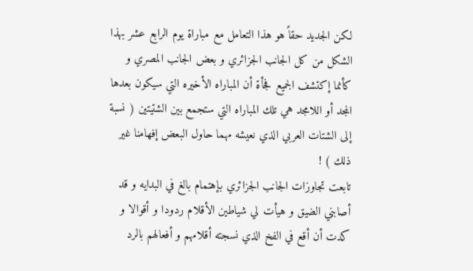لكن الجديد حقاً هو هذا التعامل مع مباراة يوم الرابع عشر بهذا الشكل من كل الجانب الجزائري و بعض الجانب المصري و كأنما إكتشف الجميع فجأة أن المباراه الأخيره التي سيكون بعدها المجد أو اللامجد هي تلك المباراه التي ستجمع بين الشتيتين ( نسبة إلى الشتات العربي الذي نعيشه مهما حاول البعض إفهامنا غير ذلك ) !
تابعت تجاوزات الجانب الجزائري بإهتمام بالغ في البدايه و قد أصابني الضيق و هيأت لي شياطين الأقلام ردودا و أقوالا و كدت أن أقع في الفخ الذي نسجته أقلامهم و أفعالهم بالرد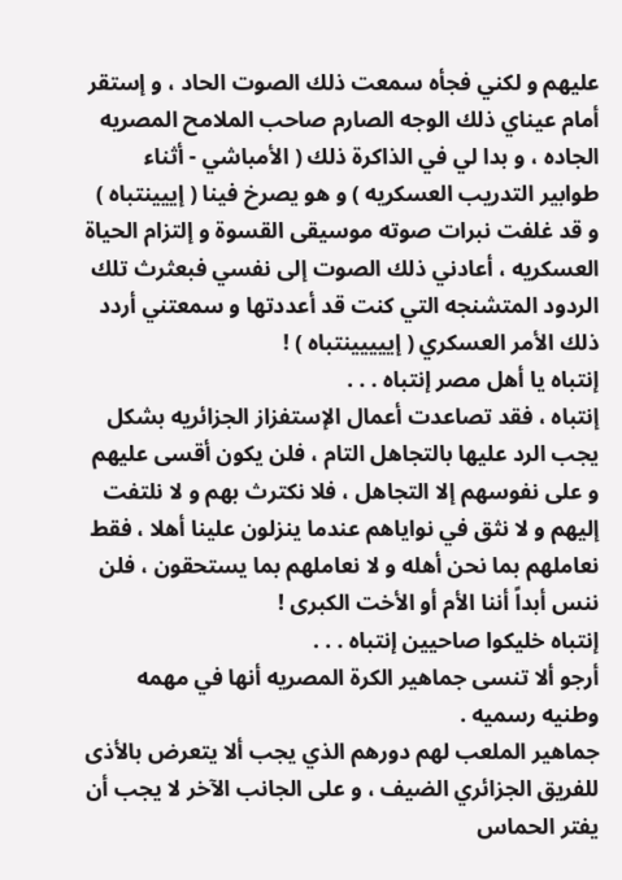عليهم و لكني فجأه سمعت ذلك الصوت الحاد ، و إستقر أمام عيناي ذلك الوجه الصارم صاحب الملامح المصريه الجاده ، و بدا لي في الذاكرة ذلك ( الأمباشي - أثناء طوابير التدريب العسكريه ) و هو يصرخ فينا ( إييينتباه ) و قد غلفت نبرات صوته موسيقى القسوة و إلتزام الحياة العسكريه ، أعادني ذلك الصوت إلى نفسي فبعثرث تلك الردود المتشنجه التي كنت قد أعددتها و سمعتني أردد ذلك الأمر العسكري ( إييييينتباه ) !
إنتباه يا أهل مصر إنتباه . . .
إنتباه ، فقد تصاعدت أعمال الإستفزاز الجزائريه بشكل يجب الرد عليها بالتجاهل التام ، فلن يكون أقسى عليهم و على نفوسهم إلا التجاهل ، فلا نكترث بهم و لا نلتفت إليهم و لا نثق في نواياهم عندما ينزلون علينا أهلا ، فقط نعاملهم بما نحن أهله و لا نعاملهم بما يستحقون ، فلن ننس أبداً أننا الأم أو الأخت الكبرى !
إنتباه خليكوا صاحيين إنتباه . . .
أرجو ألا تنسى جماهير الكرة المصريه أنها في مهمه وطنيه رسميه .
جماهير الملعب لهم دورهم الذي يجب ألا يتعرض بالأذى للفريق الجزائري الضيف ، و على الجانب الآخر لا يجب أن يفتر الحماس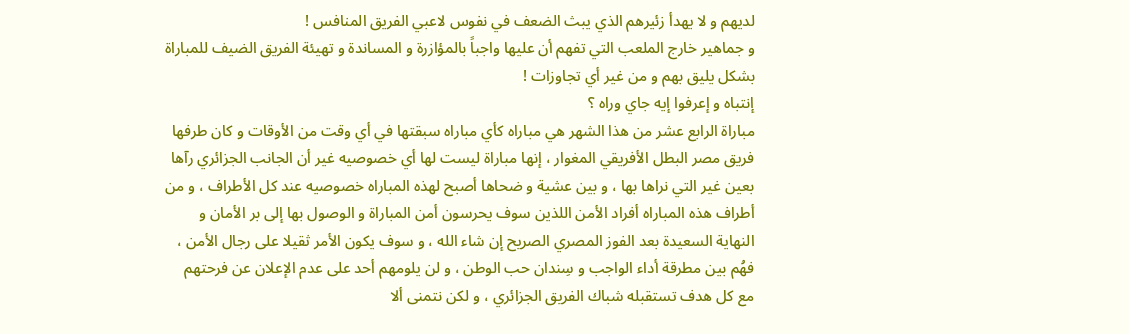لديهم و لا يهدأ زئيرهم الذي يبث الضعف في نفوس لاعبي الفريق المنافس !
و جماهير خارج الملعب التي تفهم أن عليها واجباً بالمؤازرة و المساندة و تهيئة الفريق الضيف للمباراة بشكل يليق بهم و من غير أي تجاوزات !
إنتباه و إعرفوا إيه جاي وراه ؟
مباراة الرابع عشر من هذا الشهر هي مباراه كأي مباراه سبقتها في أي وقت من الأوقات و كان طرفها فريق مصر البطل الأفريقي المغوار ، إنها مباراة ليست لها أي خصوصيه غير أن الجانب الجزائري رآها بعين غير التي نراها بها ، و بين عشية و ضحاها أصبح لهذه المباراه خصوصيه عند كل الأطراف ، و من أطراف هذه المباراه أفراد الأمن اللذين سوف يحرسون أمن المباراة و الوصول بها إلى بر الأمان و النهاية السعيدة بعد الفوز المصري الصريح إن شاء الله ، و سوف يكون الأمر ثقيلا على رجال الأمن ، فهُم بين مطرقة أداء الواجب و سِندان حب الوطن ، و لن يلومهم أحد على عدم الإعلان عن فرحتهم مع كل هدف تستقبله شباك الفريق الجزائري ، و لكن نتمنى ألا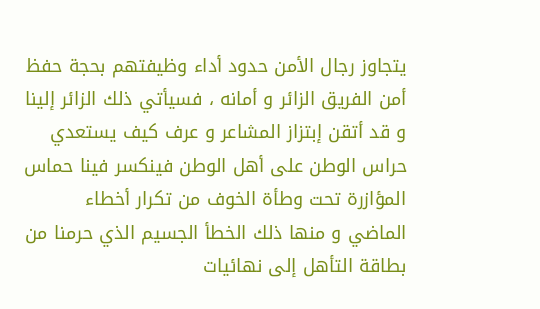يتجاوز رجال الأمن حدود أداء وظيفتهم بحجة حفظ أمن الفريق الزائر و أمانه ، فسيأتي ذلك الزائر إلينا و قد أتقن إبتزاز المشاعر و عرف كيف يستعدي حراس الوطن على أهل الوطن فينكسر فينا حماس المؤازرة تحت وطأة الخوف من تكرار أخطاء الماضي و منها ذلك الخطأ الجسيم الذي حرمنا من بطاقة التأهل إلى نهائيات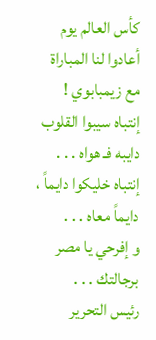كأس العالم يوم أعادوا لنا المباراة مع زيمبابوي !
إنتباه سيبوا القلوب دايبه فـ هواه . . .
إنتباه خليكوا دايماً ، دايماً معاه . . .
و إفرحي يا مصر برجالتك . . .
رئيس التحرير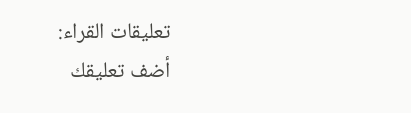تعليقات القراء:
أضف تعليقك